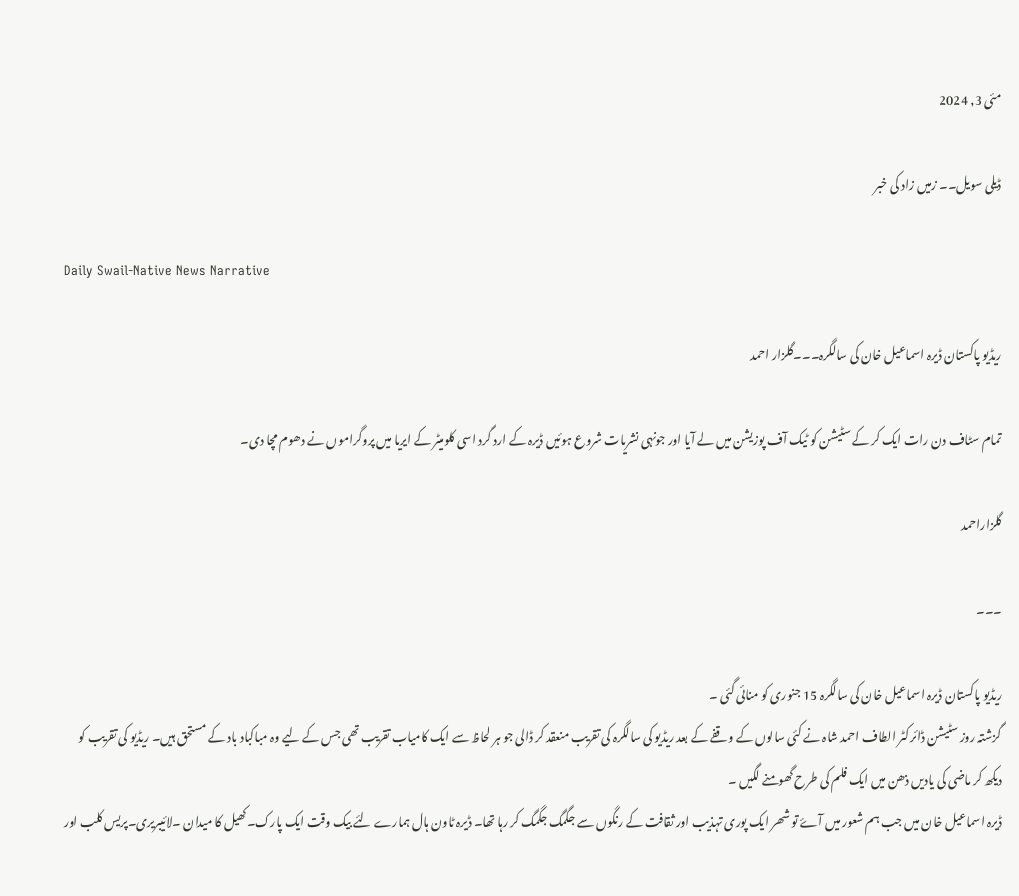مئی 3, 2024

ڈیلی سویل۔۔ زمیں زاد کی خبر

Daily Swail-Native News Narrative

ریڈیو پاکستان ڈیرہ اسماعیل خان کی سالگرہ۔۔۔گلزار احمد

تمام سٹاف دن رات ایک کر کے سٹیشن کو ٹیک آف پوزیشن میں لے آیا اور جونہی نشریات شروع ہوئیں ڈیرہ کے ارد گرد اسی کلومیٹر کے ایریا میں پروگراموں نے دھوم مچا دی۔

گلزاراحمد

۔۔۔

ریڈیو پاکستان ڈیرہ اسماعیل خان کی سالگرہ 15 جنوری کو منائی گئی ۔
گزشتہ روز سٹیشن ڈائرکٹر الطاف احمد شاہ نے کئی سالوں کے وقفے کے بعد ریڈیو کی سالگرہ کی تقریب منعقد کر ڈالی جو ہر لحاظ سے ایک کامیاب تقریب تھی جس کے لیے وہ مباکباد باد کے مستحق ہیں۔ ریڈیو کی تقریب کو دیکھ کر ماضی کی یادیں ذھن میں ایک فلم کی طرح گھومنے لگیں ۔
ڈیرہ اسماعیل خان میں جب ہم شعور میں آۓ تو شھر ایک پوری تہذیب اور ثقافت کے رنگوں سے جگمگ جگمگ کر رہا تھا۔ ڈیرہ ٹاون ہال ہمارے لئے بیک وقت ایک پارک۔کھیل کا میدان ۔لائیبریری۔پریس کلب اور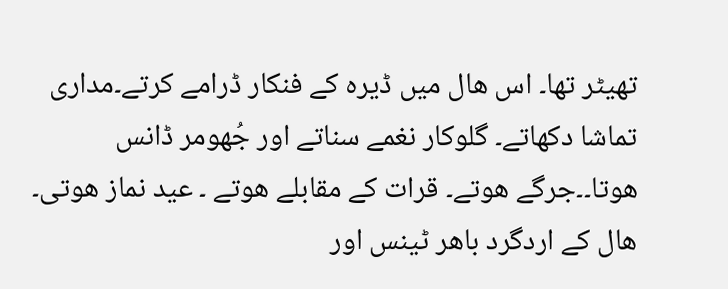تھیٹر تھا۔ اس ھال میں ڈیرہ کے فنکار ڈرامے کرتے۔مداری تماشا دکھاتے۔ گلوکار نغمے سناتے اور جُھومر ڈانس ھوتا۔۔جرگے ھوتے۔ قرات کے مقابلے ھوتے ۔ عید نماز ھوتی۔ ھال کے اردگرد باھر ٹینس اور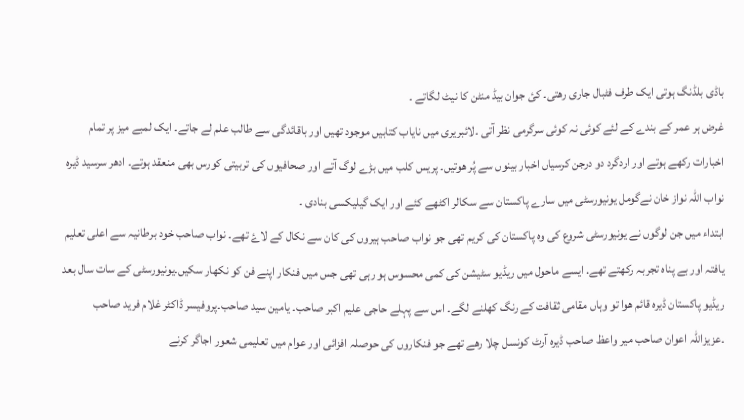باڈی بلڈنگ ہوتی ایک طرف فٹبال جاری رھتی۔ کئ جوان بیڈ منٹن کا نیٹ لگاتے ۔
غرض ہر عمر کے بندے کے لئے کوئی نہ کوئی سرگرمی نظر آتی ۔لائبریری میں نایاب کتابیں موجود تھیں اور باقائدگی سے طالب علم لے جاتے۔ ایک لمبے میز پر تمام اخبارات رکھے ہوتے اور اردگرد دو درجن کرسیاں اخبار بینوں سے پُر ھوتیں۔ پریس کلب میں بڑے لوگ آتے اور صحافیوں کی تربیتی کورس بھی منعقد ہوتے۔ ادھر سرسید ڈیرہ نواب اللہ نواز خان نےگومل یونیورسٹی میں سارے پاکستان سے سکالر اکٹھے کئے اور ایک گیلیکسی بنادی ۔
ابتداء میں جن لوگوں نے یونیورسٹی شروع کی وہ پاکستان کی کریم تھی جو نواب صاحب ہیروں کی کان سے نکال کے لاۓ تھے۔ نواب صاحب خود برطانیہ سے اعلی تعلیم یافتہ اور بے پناہ تجربہ رکھتے تھے. ایسے ماحول میں ریڈیو سٹیشن کی کمی محسوس ہو رہی تھی جس میں فنکار اپنے فن کو نکھار سکیں۔یونیورسٹی کے سات سال بعد ریڈیو پاکستان ڈیرہ قائم ھوا تو وہاں مقامی ثقافت کے رنگ کھلنے لگے۔ اس سے پہلے حاجی علیم اکبر صاحب۔ یامین سید صاحب۔پروفیسر ڈاکٹر غلام فرید صاحب ۔عزیزاللہ اعوان صاحب میر واعظ صاحب ڈیرہ آرٹ کونسل چلا رھے تھے جو فنکاروں کی حوصلہ افزائی اور عوام میں تعلیمی شعور اجاگر کرنے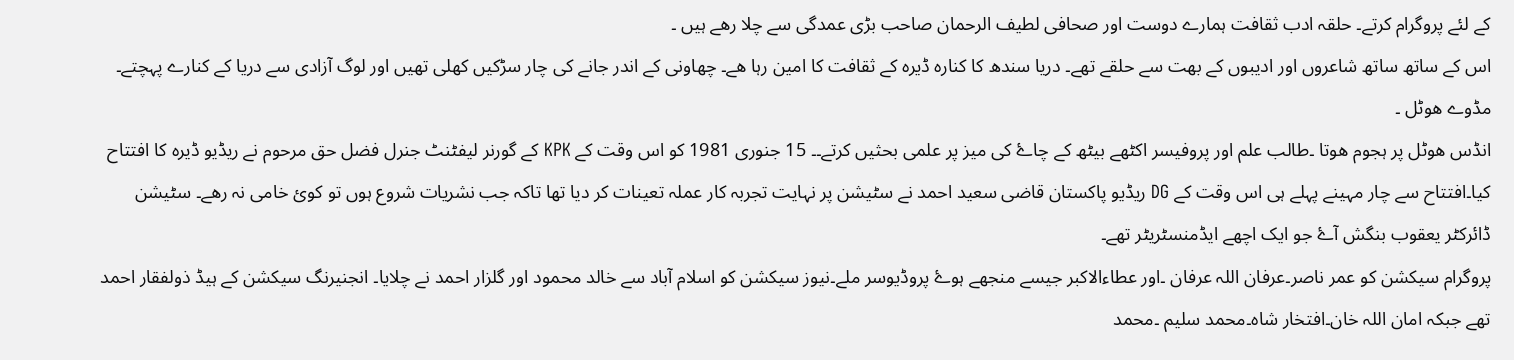کے لئے پروگرام کرتے۔ حلقہ ادب ثقافت ہمارے دوست اور صحافی لطیف الرحمان صاحب بڑی عمدگی سے چلا رھے ہیں ۔
اس کے ساتھ ساتھ شاعروں اور ادیبوں کے بھت سے حلقے تھے۔ دریا سندھ کا کنارہ ڈیرہ کے ثقافت کا امین رہا ھے۔ چھاونی کے اندر جانے کی چار سڑکیں کھلی تھیں اور لوگ آزادی سے دریا کے کنارے پہچتے۔ مڈوے ھوٹل ۔
انڈس ھوٹل پر ہجوم ھوتا ۔طالب علم اور پروفیسر اکٹھے بیٹھ کے چاۓ کی میز پر علمی بحثیں کرتے۔۔ 15 جنوری 1981 کو اس وقت کے KPK کے گورنر لیفٹنٹ جنرل فضل حق مرحوم نے ریڈیو ڈیرہ کا افتتاح کیا۔افتتاح سے چار مہینے پہلے ہی اس وقت کے DG ریڈیو پاکستان قاضی سعید احمد نے سٹیشن پر نہایت تجربہ کار عملہ تعینات کر دیا تھا تاکہ جب نشریات شروع ہوں تو کوئ خامی نہ رھے۔ سٹیشن ڈائرکٹر یعقوب بنگش آۓ جو ایک اچھے ایڈمنسٹریٹر تھے۔
پروگرام سیکشن کو عمر ناصر۔عرفان اللہ عرفان ۔اور عطاءالاکبر جیسے منجھے ہوۓ پروڈیوسر ملے۔نیوز سیکشن کو اسلام آباد سے خالد محمود اور گلزار احمد نے چلایا۔ انجنیرنگ سیکشن کے ہیڈ ذولفقار احمد تھے جبکہ امان اللہ خان۔افتخار شاہ۔محمد سلیم ۔محمد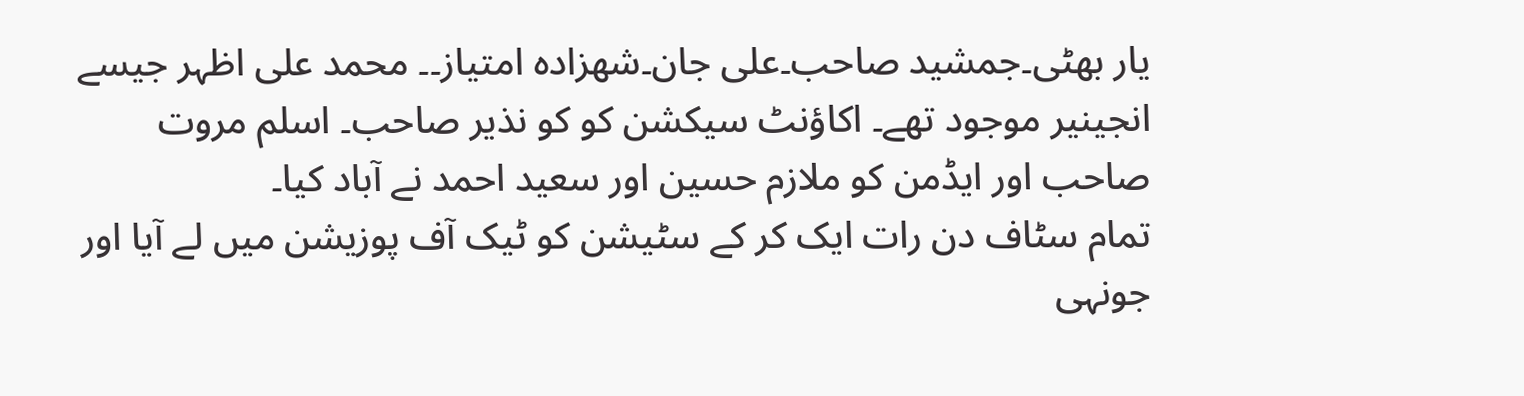یار بھٹی۔جمشید صاحب۔علی جان۔شھزادہ امتیاز۔۔ محمد علی اظہر جیسے انجینیر موجود تھے۔ اکاؤنٹ سیکشن کو کو نذیر صاحب۔ اسلم مروت صاحب اور ایڈمن کو ملازم حسین اور سعید احمد نے آباد کیا۔
تمام سٹاف دن رات ایک کر کے سٹیشن کو ٹیک آف پوزیشن میں لے آیا اور جونہی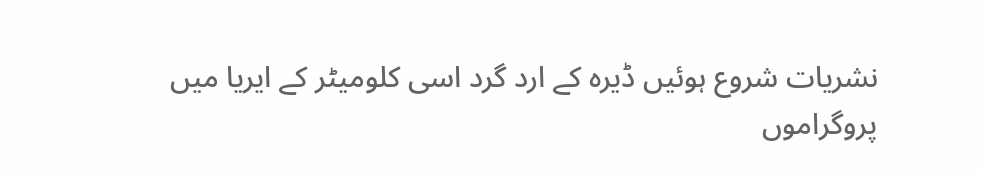نشریات شروع ہوئیں ڈیرہ کے ارد گرد اسی کلومیٹر کے ایریا میں پروگراموں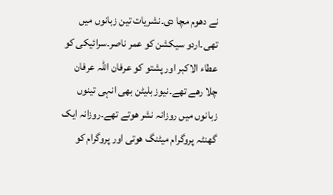نے دھوم مچا دی۔نشریات تین زبانوں میں تھی۔اردو سیکشن کو عمر ناصر۔سرائیکی کو عطاء الاکبر اور پشتو کو عرفان اللہ عرفان چلا رھے تھے۔نیوز بلیٹن بھی انہی تینوں زبانوں میں روزانہ نشر ھوتے تھے۔روزانہ ایک گھنٹہ پروگرام میٹنگ ھوتی اور پروگرام کو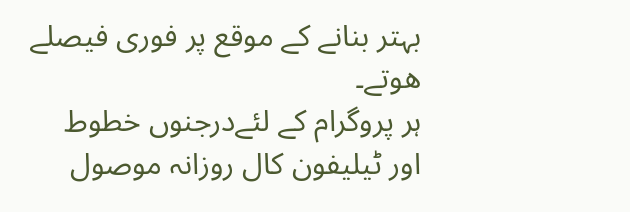بہتر بنانے کے موقع پر فوری فیصلے ھوتے۔
ہر پروگرام کے لئےدرجنوں خطوط اور ٹیلیفون کال روزانہ موصول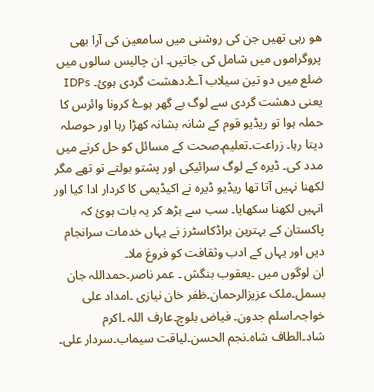ھو رہی تھیں جن کی روشنی میں سامعین کی آرا بھی پروگراموں میں شامل کی جاتیں۔ ان چالیس سالوں میں ضلع میں دو تین سیلاب آۓ۔دھشت گردی ہوئ۔ IDPs یعنی دھشت گردی سے لوگ بے گھر ہوۓ کرونا وائرس کا حملہ ہوا تو ریڈیو قوم کے شانہ بشانہ کھڑا رہا اور حوصلہ دیتا رہا۔ زراعت۔تعلیم۔صحت کے مسائل کو حل کرنے میں مدد کی۔ ڈیرہ کے لوگ سرائیکی اور پشتو بولتے تو تھے مگر لکھنا نہیں آتا تھا ریڈیو ڈیرہ نے اکیڈیمی کا کردار ادا کیا اور انہیں لکھنا سکھایا۔ سب سے بڑھ کر یہ بات ہوئ کہ پاکستان کے بہترین براڈکاسٹرز نے یہاں خدمات سرانجام دیں اور یہاں کے ادب وثقافت کو فروغ ملا۔
ان لوگوں میں ۔یعقوب بنگش ۔ عمر ناصر۔حمداللہ جان بسمل۔ملک عزیزالرحمان۔ظفر خان نیازی ۔امداد علی خواجہ۔اسلم جدون۔ فیاض بلوچ۔عارف اللہ ۔اکرم شاد۔الطاف شاہ۔نجم الحسن۔لیاقت سیماب۔سردار علی۔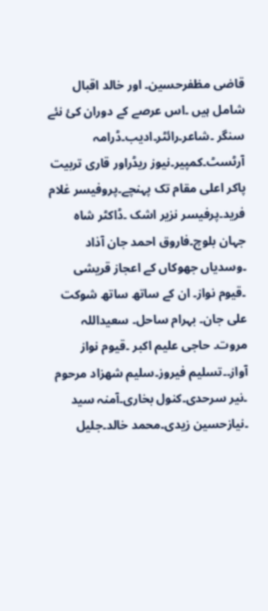قاضی مظفرحسین۔ اور خالد اقبال شامل ہیں ۔اس عرصے کے دوران کئ نئے سنگر ۔شاعر۔رائٹر۔ادیب۔ڈرامہ آرٹسٹ۔کمپیر۔نیوز ریڈراور قاری تربیت پاکر اعلی مقام تک پہنچے۔پروفیسر غلام فرید۔پرفیسر نزیر اشک ۔ڈاکٹر شاہ جہان بلوچ۔فاروق احمد جان آذاد ۔وسدیاں جھوکاں کے اعجاز قریشی ۔قیوم نواز۔ ان کے ساتھ ساتھ شوکت علی جان۔ بہرام ساحل۔ سعیداللہ مروت۔ حاجی علیم اکبر ۔قیوم نواز آواز۔۔تسلیم فیروز۔سلیم شھزاد مرحوم ۔نیر سرحدی۔کنول بخاری۔آمنہ سید ۔نیازحسین زیدی۔محمد خالد۔جلیل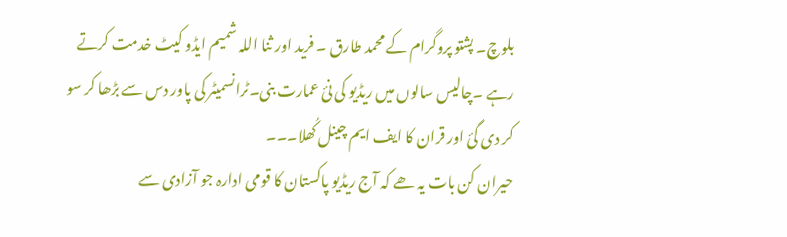بلوچ۔ پشتو پروگرام کے محمد طارق ۔ فرید اور ثنا اللہ شمیم ایڈو کیٹ خدمت کرتے رہے ۔چالیس سالوں میں ریڈیو کی نئ عمارت بنی۔ٹرانسمیٹر کی پاور دس سے بڑھا کر سو کر دی گئ اور قران کا ایف ایم چینل کُھلا۔۔۔
حیران کن بات یہ ھے کہ آج ریڈیو پاکستان کا قومی ادارہ جو آزادی سے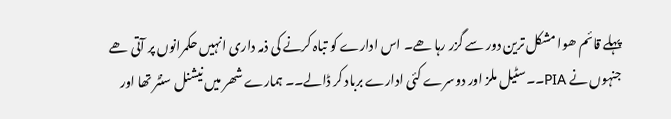پہلے قائم ھوا مشکل ترین دور سے گزر رہا ھے۔ اس ادارے کو تباہ کرنے کی ذمہ داری انہیں حکمرانوں پر آتی ھے جنہوں نے PIA۔۔سٹیل ملز اور دوسرے کئی ادارے برباد کر ڈالے۔۔ ہمارے شھر میں نیشنل سنٹر تھا اور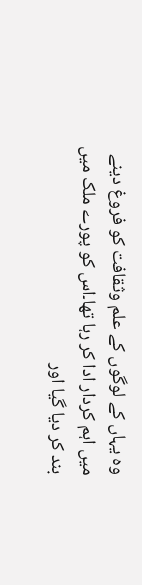وہ یہاں کے لوگوں کے علم وثقافت کو فروغ دینے میں اہم کردار ادا کر رہا تھا۔اس کو پورے ملک میں بند کر دیا گیا اور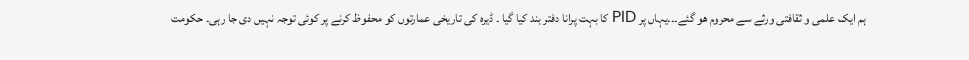ہم ایک علمی و ثقافتی ورثے سے محروم ھو گئے۔۔۔یہاں پر PID کا بہت پرانا دفتر بند کیا گیا ۔ ڈیرہ کی تاریخی عمارتوں کو محفوظ کرنے پر کوئی توجہ نہیں دی جا رہی۔ حکومت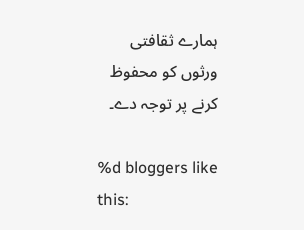ہمارے ثقافتی ورثوں کو محفوظ کرنے پر توجہ دے۔

%d bloggers like this: